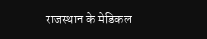राजस्थान के मेडिकल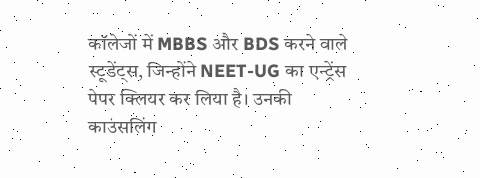कॉलेजों में MBBS और BDS करने वाले स्टूडेंट्स, जिन्होंने NEET-UG का एन्ट्रेंस पेपर क्लियर कर लिया है। उनकी काउंसलिंग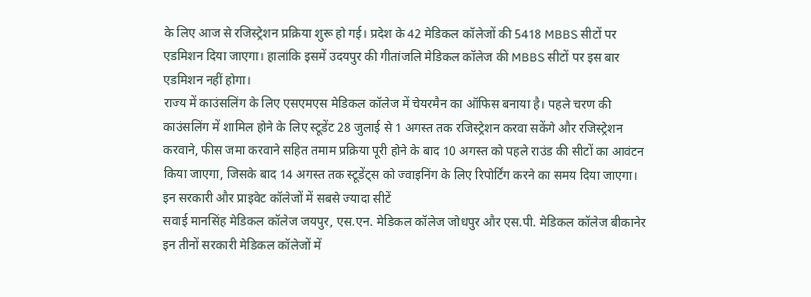के लिए आज से रजिस्ट्रेशन प्रक्रिया शुरू हो गई। प्रदेश के 42 मेडिकल कॉलेजों की 5418 MBBS सीटों पर एडमिशन दिया जाएगा। हालांकि इसमें उदयपुर की गीतांजलि मेडिकल कॉलेज की MBBS सीटों पर इस बार एडमिशन नहीं होगा।
राज्य में काउंसलिंग के लिए एसएमएस मेडिकल कॉलेज में चेयरमैन का ऑफिस बनाया है। पहले चरण की काउंसलिंग में शामिल होने के लिए स्टूडेंट 28 जुलाई से 1 अगस्त तक रजिस्ट्रेशन करवा सकेंगे और रजिस्ट्रेशन करवाने, फीस जमा करवाने सहित तमाम प्रक्रिया पूरी होने के बाद 10 अगस्त को पहले राउंड की सीटों का आवंटन किया जाएगा, जिसके बाद 14 अगस्त तक स्टूडेंट्स को ज्वाइनिंग के लिए रिपोर्टिंग करने का समय दिया जाएगा।
इन सरकारी और प्राइवेट कॉलेजों में सबसे ज्यादा सीटें
सवाई मानसिंह मेडिकल कॉलेज जयपुर, एस.एन. मेडिकल कॉलेज जोधपुर और एस.पी. मेडिकल कॉलेज बीकानेर इन तीनों सरकारी मेडिकल कॉलेजों में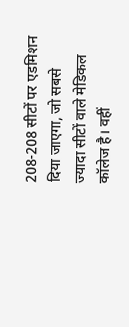208-208 सीटों पर एडमिशन दिया जाएगा, जो सबसे ज्यादा सीटों वाले मेडिकल कॉलेज है। वहीं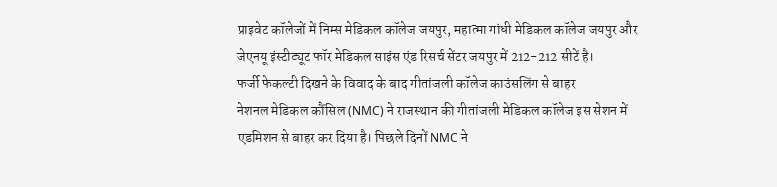प्राइवेट कॉलेजों में निम्स मेडिकल कॉलेज जयपुर, महात्मा गांधी मेडिकल कॉलेज जयपुर और जेएनयू इंस्टीट्यूट फॉर मेडिकल साइंस एंड रिसर्च सेंटर जयपुर में 212-212 सीटें है।
फर्जी फेकल्टी दिखने के विवाद के बाद गीतांजली कॉलेज काउंसलिंग से बाहर
नेशनल मेडिकल कौंसिल (NMC) ने राजस्थान की गीतांजली मेडिकल कॉलेज इस सेशन में एडमिशन से बाहर कर दिया है। पिछले दिनों NMC ने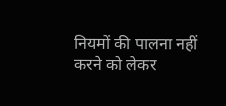नियमों की पालना नहीं करने को लेकर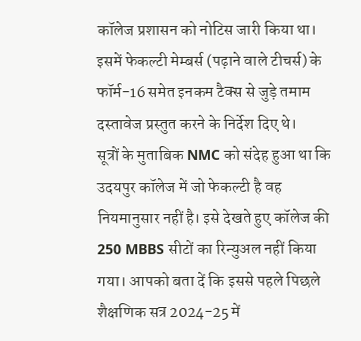कॉलेज प्रशासन को नोटिस जारी किया था। इसमें फेकल्टी मेम्बर्स (पढ़ाने वाले टीचर्स) के फॉर्म-16 समेत इनकम टैक्स से जुड़े तमाम दस्तावेज प्रस्तुत करने के निर्देश दिए थे।
सूत्रों के मुताबिक NMC को संदेह हुआ था कि उदयपुर कॉलेज में जो फेकल्टी है वह नियमानुसार नहीं है। इसे देखते हुए कॉलेज की 250 MBBS सीटों का रिन्युअल नहीं किया गया। आपको बता दें कि इससे पहले पिछले शैक्षणिक सत्र 2024-25 में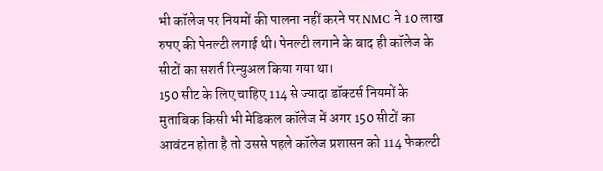भी कॉलेज पर नियमों की पालना नहीं करने पर NMC ने 10 लाख रुपए की पेनल्टी लगाई थी। पेनल्टी लगाने के बाद ही कॉलेज के सीटों का सशर्त रिन्युअल किया गया था।
150 सीट के लिए चाहिए 114 से ज्यादा डॉक्टर्स नियमों के मुताबिक किसी भी मेडिकल कॉलेज में अगर 150 सीटों का आवंटन होता है तो उससे पहले कॉलेज प्रशासन को 114 फेकल्टी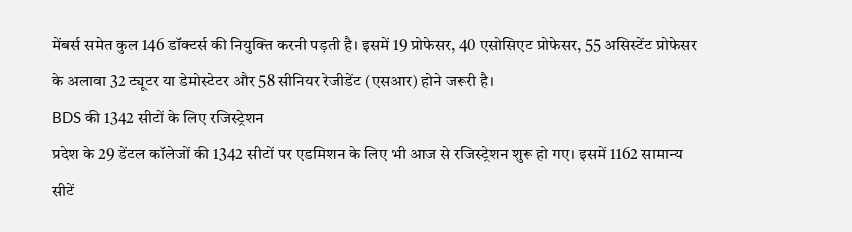मेंबर्स समेत कुल 146 डॉक्टर्स की नियुक्ति करनी पड़ती है। इसमें 19 प्रोफेसर, 40 एसोसिएट प्रोफेसर, 55 असिस्टेंट प्रोफेसर के अलावा 32 ट्यूटर या डेमोस्टेटर और 58 सीनियर रेजीडेंट (एसआर) होने जरूरी है।
BDS की 1342 सीटों के लिए रजिस्ट्रेशन
प्रदेश के 29 डेंटल कॉलेजों की 1342 सीटों पर एडमिशन के लिए भी आज से रजिस्ट्रेशन शुरू हो गए। इसमें 1162 सामान्य सीटें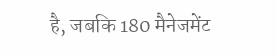है, जबकि 180 मैनेजमेंट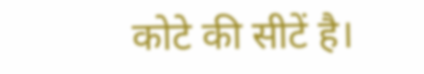कोटे की सीटें है।